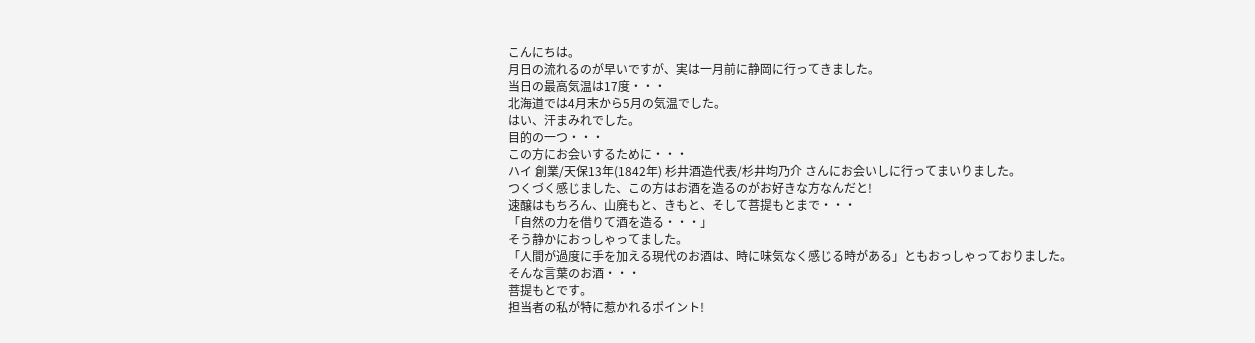こんにちは。
月日の流れるのが早いですが、実は一月前に静岡に行ってきました。
当日の最高気温は17度・・・
北海道では4月末から5月の気温でした。
はい、汗まみれでした。
目的の一つ・・・
この方にお会いするために・・・
ハイ 創業/天保13年(1842年) 杉井酒造代表/杉井均乃介 さんにお会いしに行ってまいりました。
つくづく感じました、この方はお酒を造るのがお好きな方なんだと!
速醸はもちろん、山廃もと、きもと、そして菩提もとまで・・・
「自然の力を借りて酒を造る・・・」
そう静かにおっしゃってました。
「人間が過度に手を加える現代のお酒は、時に味気なく感じる時がある」ともおっしゃっておりました。
そんな言葉のお酒・・・
菩提もとです。
担当者の私が特に惹かれるポイント!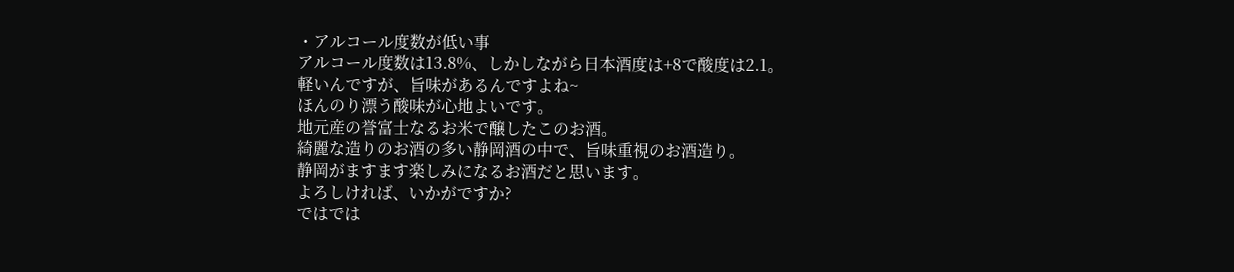・アルコール度数が低い事
アルコール度数は13.8%、しかしながら日本酒度は+8で酸度は2.1。
軽いんですが、旨味があるんですよね~
ほんのり漂う酸味が心地よいです。
地元産の誉富士なるお米で醸したこのお酒。
綺麗な造りのお酒の多い静岡酒の中で、旨味重視のお酒造り。
静岡がますます楽しみになるお酒だと思います。
よろしければ、いかがですか?
ではでは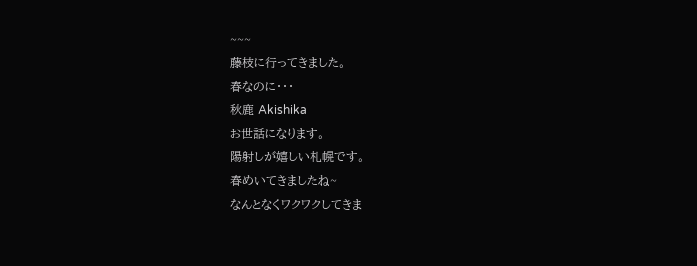~~~
藤枝に行ってきました。
春なのに・・・
秋鹿 Akishika
お世話になります。
陽射しが嬉しい札幌です。
春めいてきましたね~
なんとなくワクワクしてきま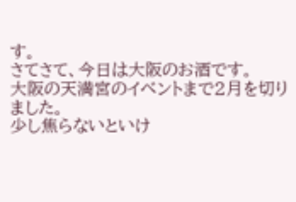す。
さてさて、今日は大阪のお酒です。
大阪の天満宮のイベントまで2月を切りました。
少し焦らないといけ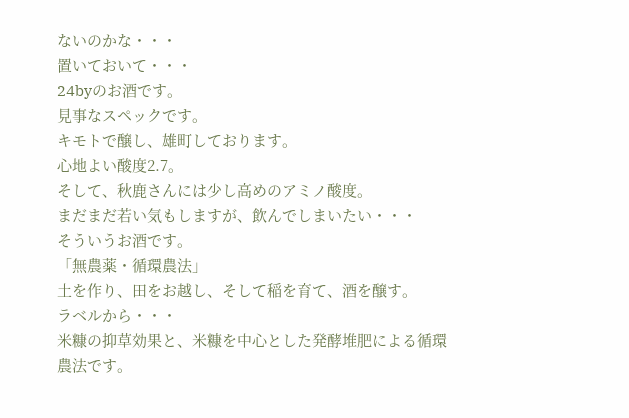ないのかな・・・
置いておいて・・・
24byのお酒です。
見事なスペックです。
キモトで醸し、雄町しております。
心地よい酸度2.7。
そして、秋鹿さんには少し高めのアミノ酸度。
まだまだ若い気もしますが、飲んでしまいたい・・・
そういうお酒です。
「無農薬・循環農法」
土を作り、田をお越し、そして稲を育て、酒を醸す。
ラベルから・・・
米糠の抑草効果と、米糠を中心とした発酵堆肥による循環農法です。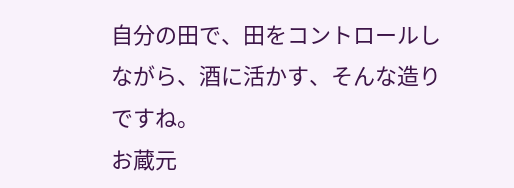自分の田で、田をコントロールしながら、酒に活かす、そんな造りですね。
お蔵元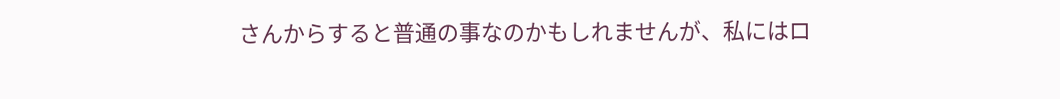さんからすると普通の事なのかもしれませんが、私にはロ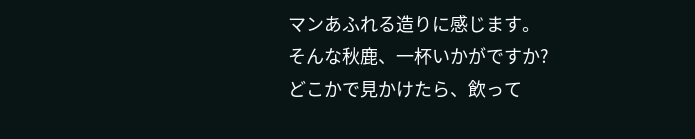マンあふれる造りに感じます。
そんな秋鹿、一杯いかがですか?
どこかで見かけたら、飲って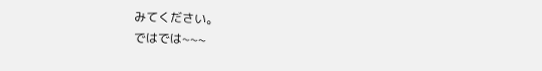みてください。
ではでは~~~